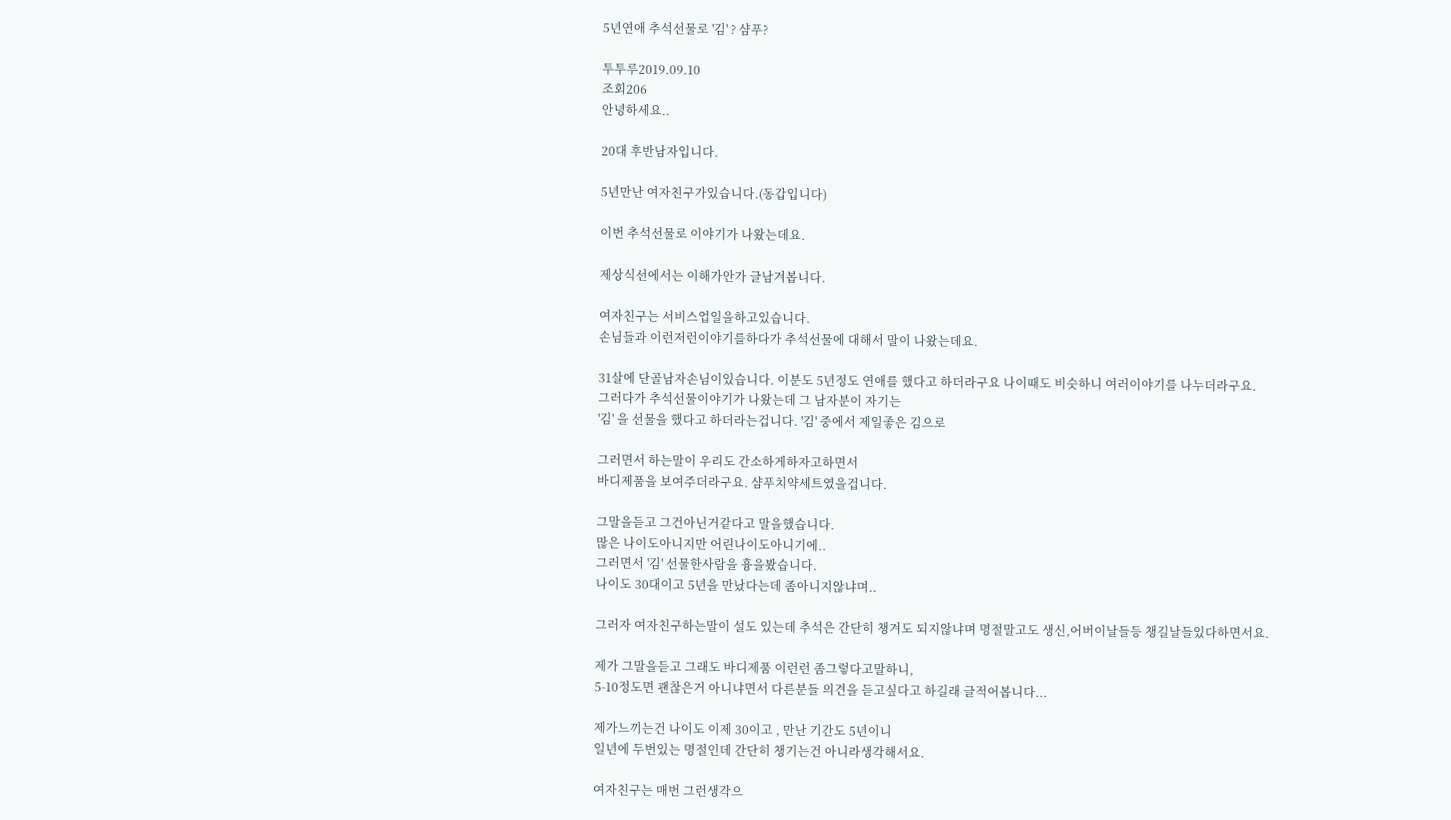5년연애 추석선물로 '김' ? 샴푸?

투투루2019.09.10
조회206
안녕하세요..

20대 후반남자입니다.

5년만난 여자친구가있습니다.(동갑입니다)

이번 추석선물로 이야기가 나왔는데요.

제상식선에서는 이해가안가 글남겨봅니다.

여자친구는 서비스업일을하고있습니다.
손님들과 이런저런이야기를하다가 추석선물에 대해서 말이 나왔는데요.

31살에 단골남자손님이있습니다. 이분도 5년정도 연애를 했다고 하더라구요 나이때도 비슷하니 여러이야기를 나누더라구요.
그러다가 추석선물이야기가 나왔는데 그 남자분이 자기는
'김' 을 선물을 했다고 하더라는겁니다. '김' 중에서 제일좋은 김으로

그러면서 하는말이 우리도 간소하게하자고하면서
바디제품을 보여주더라구요. 샴푸치약세트였을겁니다.

그말을듣고 그건아닌거같다고 말을했습니다.
많은 나이도아니지만 어린나이도아니기에..
그러면서 '김' 선물한사람을 흉을봤습니다.
나이도 30대이고 5년을 만났다는데 좀아니지않냐며..

그러자 여자친구하는말이 설도 있는데 추석은 간단히 챙겨도 되지않냐며 명절말고도 생신,어버이날들등 챙길날들있다하면서요.

제가 그말을듣고 그래도 바디제품 이런런 좀그렇다고말하니,
5-10정도면 괜찮은거 아니냐면서 다른분들 의견을 듣고싶다고 하길래 글적어봅니다...

제가느끼는건 나이도 이제 30이고 , 만난 기간도 5년이니
일년에 두번있는 명절인데 간단히 챙기는건 아니라생각해서요.

여자친구는 매번 그런생각으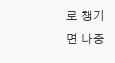로 챙기면 나중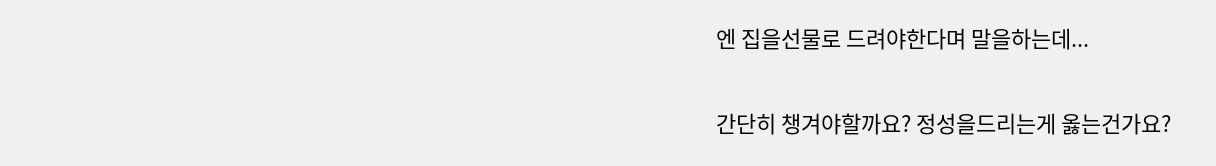엔 집을선물로 드려야한다며 말을하는데...


간단히 챙겨야할까요? 정성을드리는게 옳는건가요?